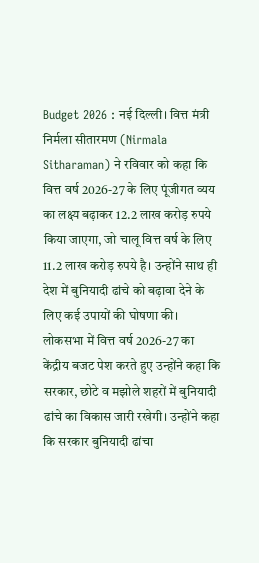Budget 2026 : नई दिल्ली। वित्त मंत्री निर्मला सीतारमण (Nirmala Sitharaman) ने रविवार को कहा कि वित्त वर्ष 2026-27 के लिए पूंजीगत व्यय का लक्ष्य बढ़ाकर 12.2 लाख करोड़ रुपये किया जाएगा, जो चालू वित्त वर्ष के लिए 11.2 लाख करोड़ रुपये है। उन्होंने साथ ही देश में बुनियादी ढांचे को बढ़ावा देने के लिए कई उपायों की घोषणा की। लोकसभा में वित्त वर्ष 2026-27 का केंद्रीय बजट पेश करते हुए उन्होंने कहा कि सरकार, छोटे व मझोले शहरों में बुनियादी ढांचे का विकास जारी रखेगी। उन्होंने कहा कि सरकार बुनियादी ढांचा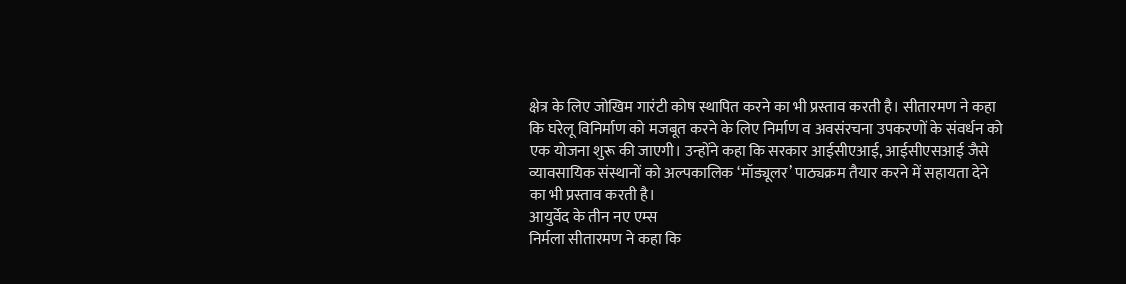क्षेत्र के लिए जोखिम गारंटी कोष स्थापित करने का भी प्रस्ताव करती है। सीतारमण ने कहा कि घरेलू विनिर्माण को मजबूत करने के लिए निर्माण व अवसंरचना उपकरणों के संवर्धन को एक योजना शुरू की जाएगी। उन्होंने कहा कि सरकार आईसीएआई, आईसीएसआई जैसे व्यावसायिक संस्थानों को अल्पकालिक ‘मॉड्यूलर’ पाठ्यक्रम तैयार करने में सहायता देने का भी प्रस्ताव करती है।
आयुर्वेद के तीन नए एम्स
निर्मला सीतारमण ने कहा कि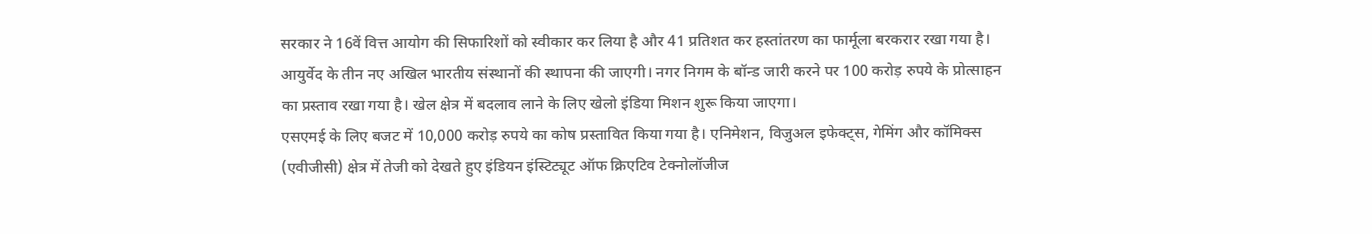सरकार ने 16वें वित्त आयोग की सिफारिशों को स्वीकार कर लिया है और 41 प्रतिशत कर हस्तांतरण का फार्मूला बरकरार रखा गया है। आयुर्वेद के तीन नए अखिल भारतीय संस्थानों की स्थापना की जाएगी। नगर निगम के बॉन्ड जारी करने पर 100 करोड़ रुपये के प्रोत्साहन का प्रस्ताव रखा गया है। खेल क्षेत्र में बदलाव लाने के लिए खेलो इंडिया मिशन शुरू किया जाएगा।
एसएमई के लिए बजट में 10,000 करोड़ रुपये का कोष प्रस्तावित किया गया है। एनिमेशन, विजुअल इफेक्ट्स, गेमिंग और कॉमिक्स (एवीजीसी) क्षेत्र में तेजी को देखते हुए इंडियन इंस्टिट्यूट ऑफ क्रिएटिव टेक्नोलॉजीज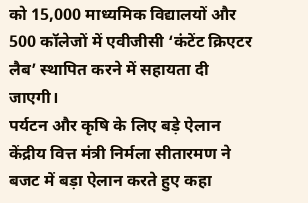को 15,000 माध्यमिक विद्यालयों और 500 कॉलेजों में एवीजीसी ‘कंटेंट क्रिएटर लैब’ स्थापित करने में सहायता दी जाएगी।
पर्यटन और कृषि के लिए बड़े ऐलान
केंद्रीय वित्त मंत्री निर्मला सीतारमण ने बजट में बड़ा ऐलान करते हुए कहा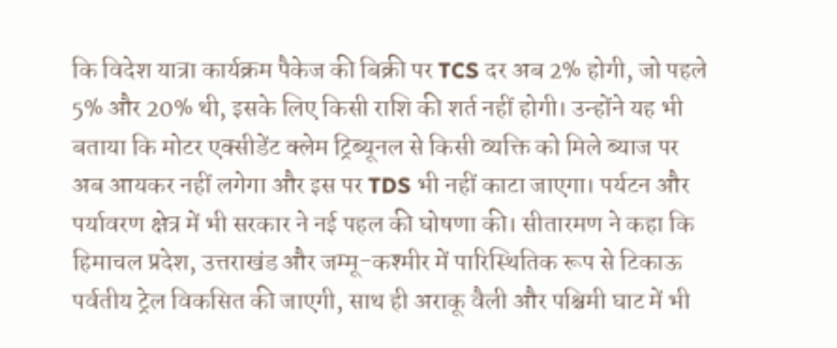कि विदेश यात्रा कार्यक्रम पैकेज की बिक्री पर TCS दर अब 2% होगी, जो पहले 5% और 20% थी, इसके लिए किसी राशि की शर्त नहीं होगी। उन्होंने यह भी बताया कि मोटर एक्सीडेंट क्लेम ट्रिब्यूनल से किसी व्यक्ति को मिले ब्याज पर अब आयकर नहीं लगेगा और इस पर TDS भी नहीं काटा जाएगा। पर्यटन और पर्यावरण क्षेत्र में भी सरकार ने नई पहल की घोषणा की। सीतारमण ने कहा कि हिमाचल प्रदेश, उत्तराखंड और जम्मू-कश्मीर में पारिस्थितिक रूप से टिकाऊ पर्वतीय ट्रेल विकसित की जाएगी, साथ ही अराकू वैली और पश्चिमी घाट में भी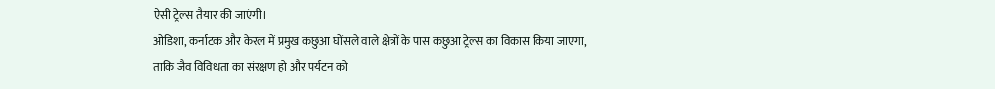ऐसी ट्रेल्स तैयार की जाएंगी।
ओडिशा, कर्नाटक और केरल में प्रमुख कछुआ घोंसले वाले क्षेत्रों के पास कछुआ ट्रेल्स का विकास किया जाएगा, ताकि जैव विविधता का संरक्षण हो और पर्यटन को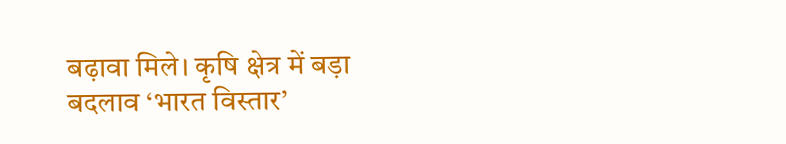बढ़ावा मिले। कृषि क्षेत्र में बड़ा बदलाव ‘भारत विस्तार’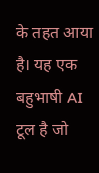के तहत आया है। यह एक बहुभाषी AI टूल है जो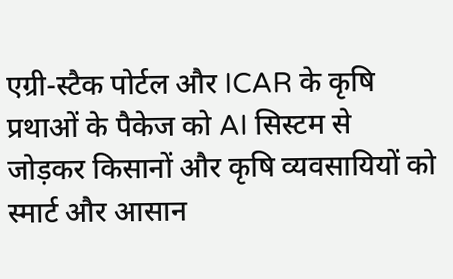एग्री-स्टैक पोर्टल और ICAR के कृषि प्रथाओं के पैकेज को AI सिस्टम से जोड़कर किसानों और कृषि व्यवसायियों को स्मार्ट और आसान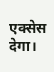एक्सेस देगा।